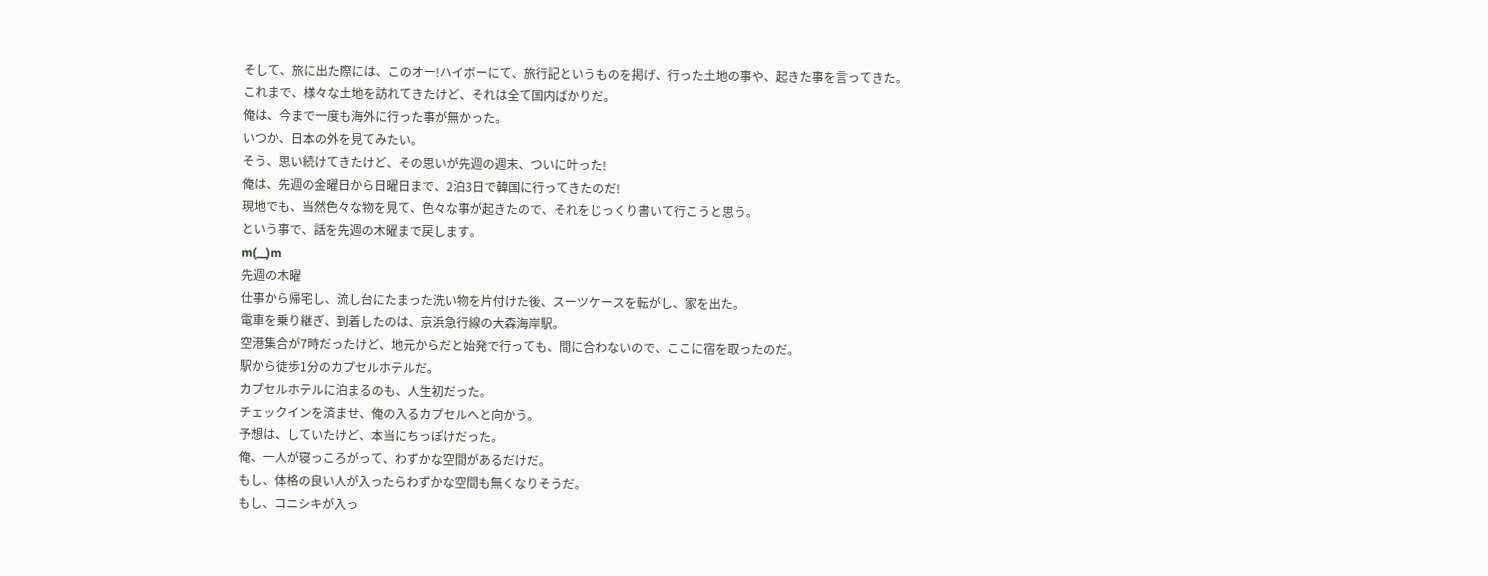そして、旅に出た際には、このオー!ハイボーにて、旅行記というものを掲げ、行った土地の事や、起きた事を言ってきた。
これまで、様々な土地を訪れてきたけど、それは全て国内ばかりだ。
俺は、今まで一度も海外に行った事が無かった。
いつか、日本の外を見てみたい。
そう、思い続けてきたけど、その思いが先週の週末、ついに叶った!
俺は、先週の金曜日から日曜日まで、2泊3日で韓国に行ってきたのだ!
現地でも、当然色々な物を見て、色々な事が起きたので、それをじっくり書いて行こうと思う。
という事で、話を先週の木曜まで戻します。
m(__)m
先週の木曜
仕事から帰宅し、流し台にたまった洗い物を片付けた後、スーツケースを転がし、家を出た。
電車を乗り継ぎ、到着したのは、京浜急行線の大森海岸駅。
空港集合が7時だったけど、地元からだと始発で行っても、間に合わないので、ここに宿を取ったのだ。
駅から徒歩1分のカプセルホテルだ。
カプセルホテルに泊まるのも、人生初だった。
チェックインを済ませ、俺の入るカプセルへと向かう。
予想は、していたけど、本当にちっぽけだった。
俺、一人が寝っころがって、わずかな空間があるだけだ。
もし、体格の良い人が入ったらわずかな空間も無くなりそうだ。
もし、コニシキが入っ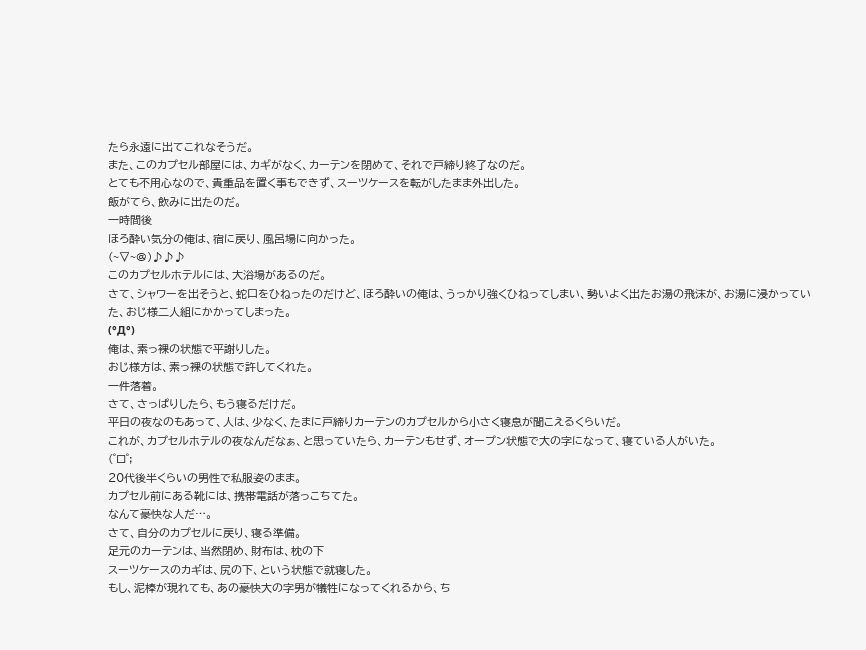たら永遠に出てこれなそうだ。
また、このカプセル部屋には、カギがなく、カーテンを閉めて、それで戸締り終了なのだ。
とても不用心なので、貴重品を置く事もできず、スーツケースを転がしたまま外出した。
飯がてら、飲みに出たのだ。
一時間後
ほろ酔い気分の俺は、宿に戻り、風呂場に向かった。
(~▽~@)♪♪♪
このカプセルホテルには、大浴場があるのだ。
さて、シャワーを出そうと、蛇口をひねったのだけど、ほろ酔いの俺は、うっかり強くひねってしまい、勢いよく出たお湯の飛沫が、お湯に浸かっていた、おじ様二人組にかかってしまった。
(°Д°)
俺は、素っ裸の状態で平謝りした。
おじ様方は、素っ裸の状態で許してくれた。
一件落着。
さて、さっぱりしたら、もう寝るだけだ。
平日の夜なのもあって、人は、少なく、たまに戸締りカーテンのカプセルから小さく寝息が聞こえるくらいだ。
これが、カプセルホテルの夜なんだなぁ、と思っていたら、カーテンもせず、オープン状態で大の字になって、寝ている人がいた。
(゜ロ゜;
20代後半くらいの男性で私服姿のまま。
カプセル前にある靴には、携帯電話が落っこちてた。
なんて豪快な人だ…。
さて、自分のカプセルに戻り、寝る準備。
足元のカーテンは、当然閉め、財布は、枕の下
スーツケースのカギは、尻の下、という状態で就寝した。
もし、泥棒が現れても、あの豪快大の字男が犠牲になってくれるから、ち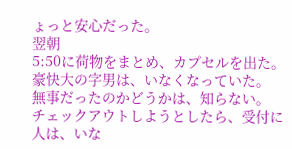ょっと安心だった。
翌朝
5:50に荷物をまとめ、カプセルを出た。
豪快大の字男は、いなくなっていた。
無事だったのかどうかは、知らない。
チェックアウトしようとしたら、受付に人は、いな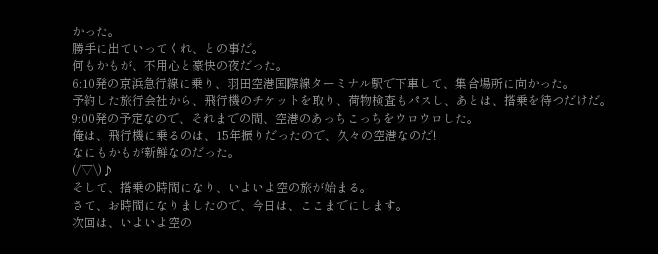かった。
勝手に出ていってくれ、との事だ。
何もかもが、不用心と豪快の夜だった。
6:10発の京浜急行線に乗り、羽田空港国際線ターミナル駅で下車して、集合場所に向かった。
予約した旅行会社から、飛行機のチケットを取り、荷物検査もパスし、あとは、搭乗を待つだけだ。
9:00発の予定なので、それまでの間、空港のあっちこっちをウロウロした。
俺は、飛行機に乗るのは、15年振りだったので、久々の空港なのだ!
なにもかもが新鮮なのだった。
(/▽\)♪
そして、搭乗の時間になり、いよいよ空の旅が始まる。
さて、お時間になりましたので、今日は、ここまでにします。
次回は、いよいよ空の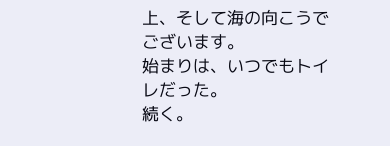上、そして海の向こうでございます。
始まりは、いつでもトイレだった。
続く。